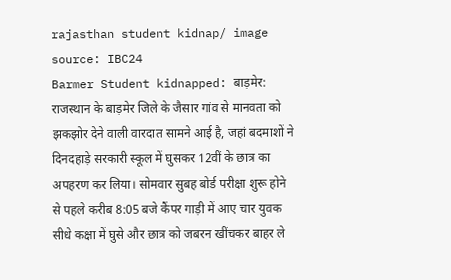rajasthan student kidnap/ image source: IBC24
Barmer Student kidnapped: बाड़मेर: राजस्थान के बाड़मेर जिले के जैसार गांव से मानवता को झकझोर देने वाली वारदात सामने आई है, जहां बदमाशों ने दिनदहाड़े सरकारी स्कूल में घुसकर 12वीं के छात्र का अपहरण कर लिया। सोमवार सुबह बोर्ड परीक्षा शुरू होने से पहले करीब 8:05 बजे कैंपर गाड़ी में आए चार युवक सीधे कक्षा में घुसे और छात्र को जबरन खींचकर बाहर ले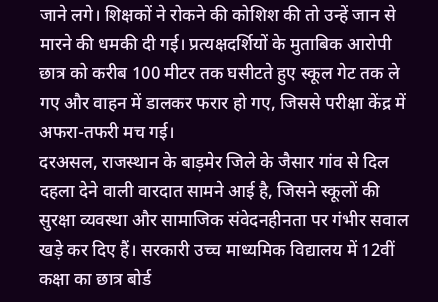जाने लगे। शिक्षकों ने रोकने की कोशिश की तो उन्हें जान से मारने की धमकी दी गई। प्रत्यक्षदर्शियों के मुताबिक आरोपी छात्र को करीब 100 मीटर तक घसीटते हुए स्कूल गेट तक ले गए और वाहन में डालकर फरार हो गए, जिससे परीक्षा केंद्र में अफरा-तफरी मच गई।
दरअसल, राजस्थान के बाड़मेर जिले के जैसार गांव से दिल दहला देने वाली वारदात सामने आई है, जिसने स्कूलों की सुरक्षा व्यवस्था और सामाजिक संवेदनहीनता पर गंभीर सवाल खड़े कर दिए हैं। सरकारी उच्च माध्यमिक विद्यालय में 12वीं कक्षा का छात्र बोर्ड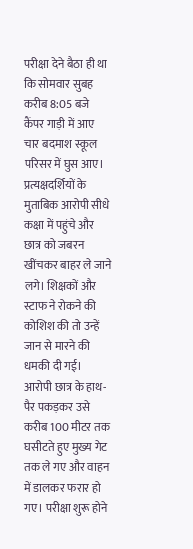परीक्षा देने बैठा ही था कि सोमवार सुबह करीब 8:05 बजे कैंपर गाड़ी में आए चार बदमाश स्कूल परिसर में घुस आए। प्रत्यक्षदर्शियों के मुताबिक आरोपी सीधे कक्षा में पहुंचे और छात्र को जबरन खींचकर बाहर ले जाने लगे। शिक्षकों और स्टाफ ने रोकने की कोशिश की तो उन्हें जान से मारने की धमकी दी गई। आरोपी छात्र के हाथ-पैर पकड़कर उसे करीब 100 मीटर तक घसीटते हुए मुख्य गेट तक ले गए और वाहन में डालकर फरार हो गए। परीक्षा शुरू होने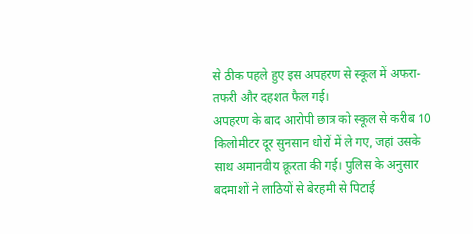से ठीक पहले हुए इस अपहरण से स्कूल में अफरा-तफरी और दहशत फैल गई।
अपहरण के बाद आरोपी छात्र को स्कूल से करीब 10 किलोमीटर दूर सुनसान धोरों में ले गए, जहां उसके साथ अमानवीय क्रूरता की गई। पुलिस के अनुसार बदमाशों ने लाठियों से बेरहमी से पिटाई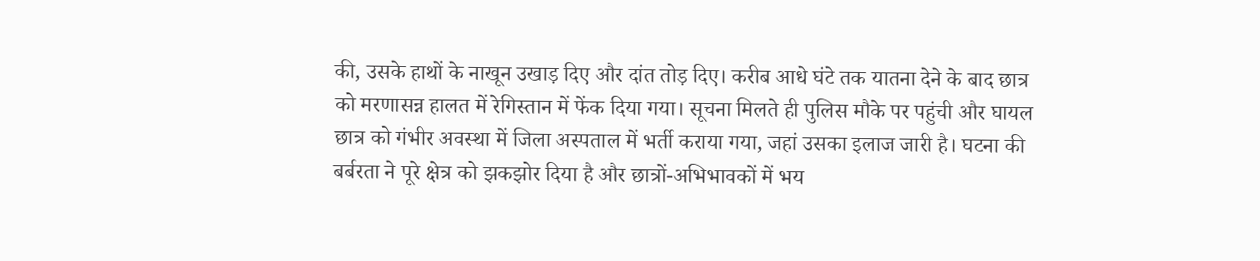की, उसके हाथों के नाखून उखाड़ दिए और दांत तोड़ दिए। करीब आधे घंटे तक यातना देने के बाद छात्र को मरणासन्न हालत में रेगिस्तान में फेंक दिया गया। सूचना मिलते ही पुलिस मौके पर पहुंची और घायल छात्र को गंभीर अवस्था में जिला अस्पताल में भर्ती कराया गया, जहां उसका इलाज जारी है। घटना की बर्बरता ने पूरे क्षेत्र को झकझोर दिया है और छात्रों-अभिभावकों में भय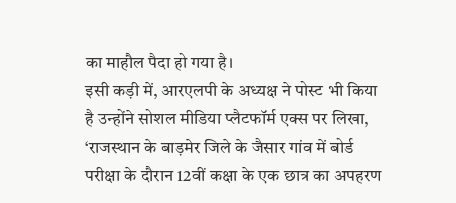का माहौल पैदा हो गया है।
इसी कड़ी में, आरएलपी के अध्यक्ष ने पोस्ट भी किया है उन्होंने सोशल मीडिया प्लैटफॉर्म एक्स पर लिखा, ‘राजस्थान के बाड़मेर जिले के जैसार गांव में बोर्ड परीक्षा के दौरान 12वीं कक्षा के एक छात्र का अपहरण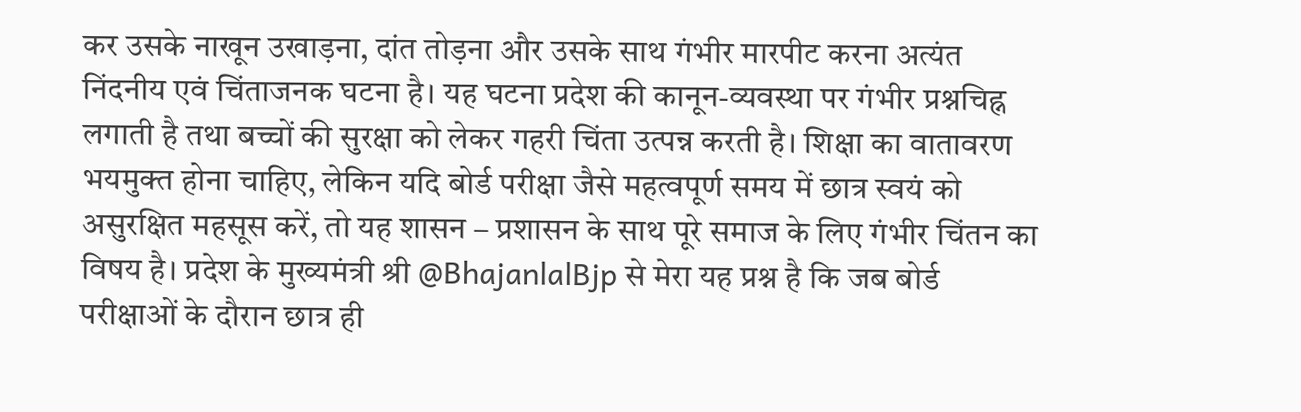कर उसके नाखून उखाड़ना, दांत तोड़ना और उसके साथ गंभीर मारपीट करना अत्यंत निंदनीय एवं चिंताजनक घटना है। यह घटना प्रदेश की कानून-व्यवस्था पर गंभीर प्रश्नचिह्न लगाती है तथा बच्चों की सुरक्षा को लेकर गहरी चिंता उत्पन्न करती है। शिक्षा का वातावरण भयमुक्त होना चाहिए, लेकिन यदि बोर्ड परीक्षा जैसे महत्वपूर्ण समय में छात्र स्वयं को असुरक्षित महसूस करें, तो यह शासन – प्रशासन के साथ पूरे समाज के लिए गंभीर चिंतन का विषय है। प्रदेश के मुख्यमंत्री श्री @BhajanlalBjp से मेरा यह प्रश्न है कि जब बोर्ड परीक्षाओं के दौरान छात्र ही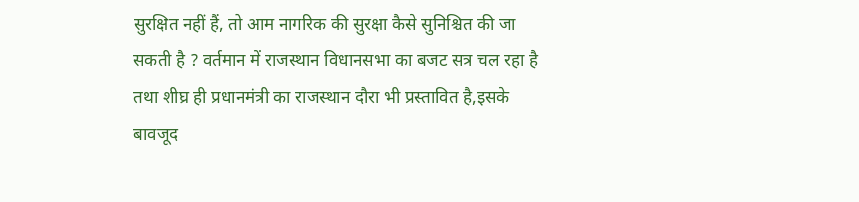सुरक्षित नहीं हैं, तो आम नागरिक की सुरक्षा कैसे सुनिश्चित की जा सकती है ? वर्तमान में राजस्थान विधानसभा का बजट सत्र चल रहा है तथा शीघ्र ही प्रधानमंत्री का राजस्थान दौरा भी प्रस्तावित है,इसके बावजूद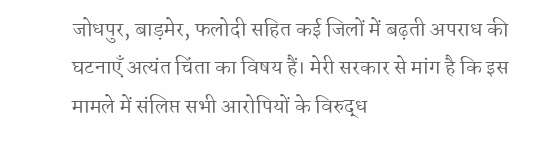जोधपुर, बाड़मेर, फलोदी सहित कई जिलों में बढ़ती अपराध की घटनाएँ अत्यंत चिंता का विषय हैं। मेरी सरकार से मांग है कि इस मामले में संलिप्त सभी आरोपियों के विरुद्ध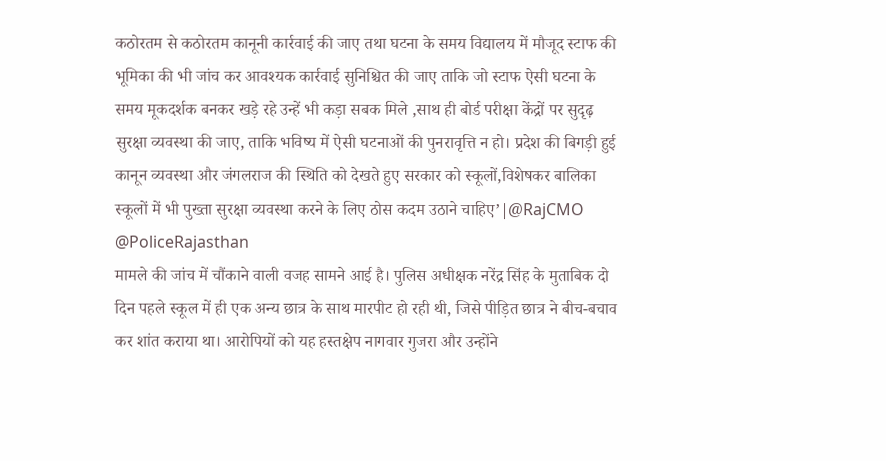कठोरतम से कठोरतम कानूनी कार्रवाई की जाए तथा घटना के समय विद्यालय में मौजूद स्टाफ की भूमिका की भी जांच कर आवश्यक कार्रवाई सुनिश्चित की जाए ताकि जो स्टाफ ऐसी घटना के समय मूकदर्शक बनकर खड़े रहे उन्हें भी कड़ा सबक मिले ,साथ ही बोर्ड परीक्षा केंद्रों पर सुदृढ़ सुरक्षा व्यवस्था की जाए, ताकि भविष्य में ऐसी घटनाओं की पुनरावृत्ति न हो। प्रदेश की बिगड़ी हुई कानून व्यवस्था और जंगलराज की स्थिति को देखते हुए सरकार को स्कूलों,विशेषकर बालिका स्कूलों में भी पुख्ता सुरक्षा व्यवस्था करने के लिए ठोस कदम उठाने चाहिए’|@RajCMO @PoliceRajasthan
मामले की जांच में चौंकाने वाली वजह सामने आई है। पुलिस अधीक्षक नरेंद्र सिंह के मुताबिक दो दिन पहले स्कूल में ही एक अन्य छात्र के साथ मारपीट हो रही थी, जिसे पीड़ित छात्र ने बीच-बचाव कर शांत कराया था। आरोपियों को यह हस्तक्षेप नागवार गुजरा और उन्होंने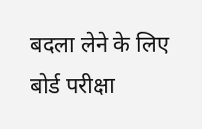बदला लेने के लिए बोर्ड परीक्षा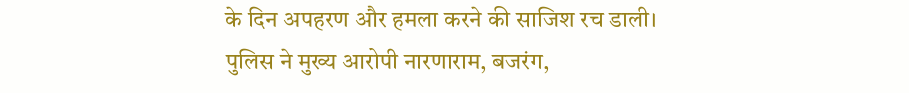के दिन अपहरण और हमला करने की साजिश रच डाली। पुलिस ने मुख्य आरोपी नारणाराम, बजरंग,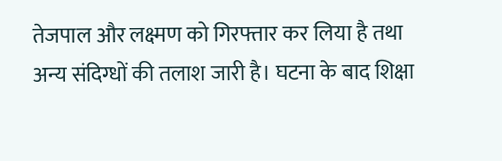तेजपाल और लक्ष्मण को गिरफ्तार कर लिया है तथा अन्य संदिग्धों की तलाश जारी है। घटना के बाद शिक्षा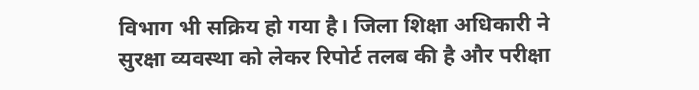विभाग भी सक्रिय हो गया है। जिला शिक्षा अधिकारी ने सुरक्षा व्यवस्था को लेकर रिपोर्ट तलब की है और परीक्षा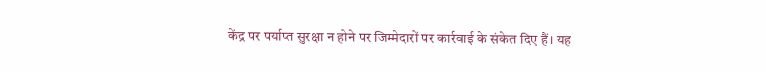केंद्र पर पर्याप्त सुरक्षा न होने पर जिम्मेदारों पर कार्रवाई के संकेत दिए हैं। यह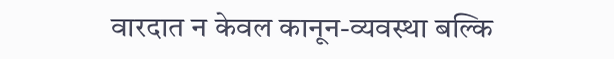वारदात न केवल कानून-व्यवस्था बल्कि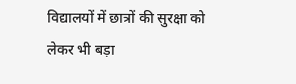विद्यालयों में छात्रों की सुरक्षा को लेकर भी बड़ा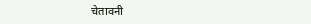चेतावनी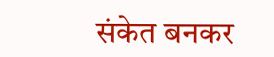संकेत बनकर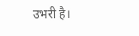उभरी है।